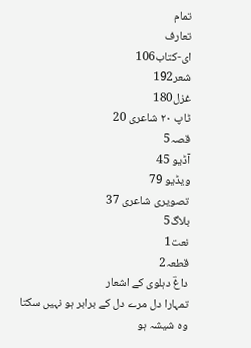تمام
تعارف
ای-کتاب106
شعر192
غزل180
ٹاپ ٢٠ شاعری 20
قصہ5
آڈیو 45
ویڈیو 79
تصویری شاعری 37
بلاگ5
نعت1
قطعہ2
داغؔ دہلوی کے اشعار
تمہارا دل مرے دل کے برابر ہو نہیں سکتا
وہ شیشہ ہو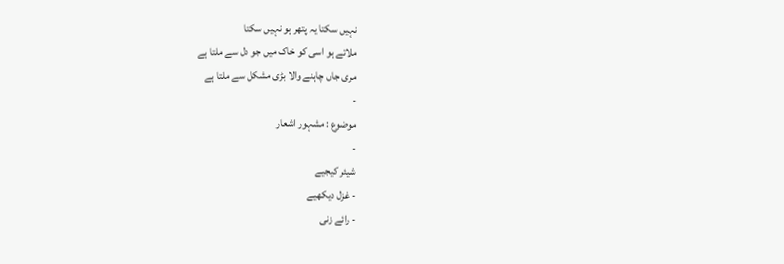نہیں سکتا یہ پتھر ہو نہیں سکتا
ملاتے ہو اسی کو خاک میں جو دل سے ملتا ہے
مری جاں چاہنے والا بڑی مشکل سے ملتا ہے
-
موضوع : مشہور اشعار
-
شیئر کیجیے
- غزل دیکھیے
- رائے زنی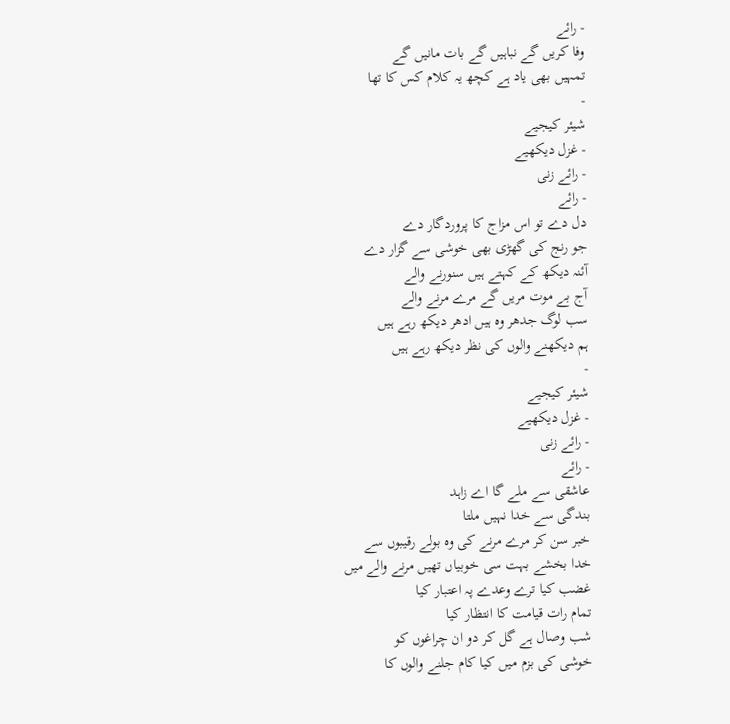- رائے
وفا کریں گے نباہیں گے بات مانیں گے
تمہیں بھی یاد ہے کچھ یہ کلام کس کا تھا
-
شیئر کیجیے
- غزل دیکھیے
- رائے زنی
- رائے
دل دے تو اس مزاج کا پروردگار دے
جو رنج کی گھڑی بھی خوشی سے گزار دے
آئنہ دیکھ کے کہتے ہیں سنورنے والے
آج بے موت مریں گے مرے مرنے والے
سب لوگ جدھر وہ ہیں ادھر دیکھ رہے ہیں
ہم دیکھنے والوں کی نظر دیکھ رہے ہیں
-
شیئر کیجیے
- غزل دیکھیے
- رائے زنی
- رائے
عاشقی سے ملے گا اے زاہد
بندگی سے خدا نہیں ملتا
خبر سن کر مرے مرنے کی وہ بولے رقیبوں سے
خدا بخشے بہت سی خوبیاں تھیں مرنے والے میں
غضب کیا ترے وعدے پہ اعتبار کیا
تمام رات قیامت کا انتظار کیا
شب وصال ہے گل کر دو ان چراغوں کو
خوشی کی بزم میں کیا کام جلنے والوں کا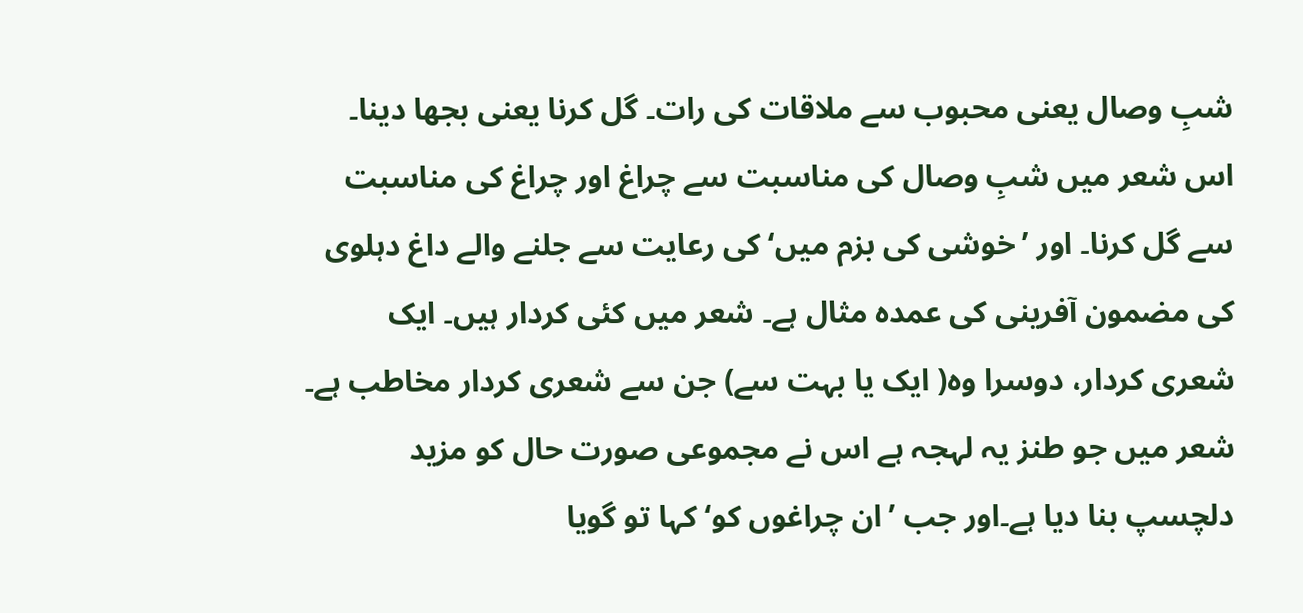شبِ وصال یعنی محبوب سے ملاقات کی رات۔ گل کرنا یعنی بجھا دینا۔ اس شعر میں شبِ وصال کی مناسبت سے چراغ اور چراغ کی مناسبت سے گل کرنا۔ اور ’خوشی کی بزم میں‘ کی رعایت سے جلنے والے داغ دہلوی کی مضمون آفرینی کی عمدہ مثال ہے۔ شعر میں کئی کردار ہیں۔ ایک شعری کردار، دوسرا وہ( ایک یا بہت سے) جن سے شعری کردار مخاطب ہے۔ شعر میں جو طنز یہ لہجہ ہے اس نے مجموعی صورت حال کو مزید دلچسپ بنا دیا ہے۔اور جب ’ان چراغوں کو‘ کہا تو گویا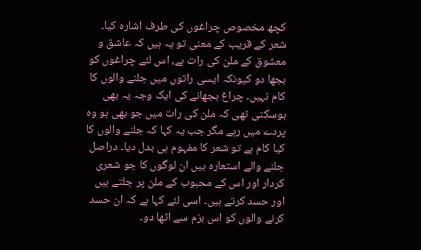کچھ مخصوص چراغوں کی طرف اشارہ کیا۔
شعر کے قریب کے معنی تو یہ ہیں کہ عاشق و معشوق کے ملن کی رات ہے، اس لئے چراغوں کو بجھا دو کیونکہ ایسی راتوں میں جلنے والوں کا کام نہیں۔ چراغ بجھانے کی ایک وجہ یہ بھی ہوسکتی تھی کہ ملن کی رات میں جو بھی ہو وہ پردے میں رہے مگر جب یہ کہا کہ جلنے والوں کا کیا کام ہے تو شعر کا مفہوم ہی بدل دیا۔ دراصل جلنے والے استعارہ ہیں ان لوگوں کا جو شعری کردار اور اس کے محبوب کے ملن پر جلتے ہیں اور حسد کرتے ہیں۔ اسی لئے کہا ہے کہ ان حسد کرنے والوں کو اس بزم سے اٹھا دو۔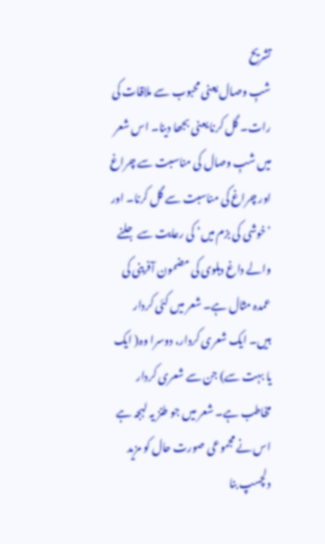تشریح
شبِ وصال یعنی محبوب سے ملاقات کی رات۔ گل کرنا یعنی بجھا دینا۔ اس شعر میں شبِ وصال کی مناسبت سے چراغ اور چراغ کی مناسبت سے گل کرنا۔ اور ’خوشی کی بزم میں‘ کی رعایت سے جلنے والے داغ دہلوی کی مضمون آفرینی کی عمدہ مثال ہے۔ شعر میں کئی کردار ہیں۔ ایک شعری کردار، دوسرا وہ( ایک یا بہت سے) جن سے شعری کردار مخاطب ہے۔ شعر میں جو طنز یہ لہجہ ہے اس نے مجموعی صورت حال کو مزید دلچسپ بنا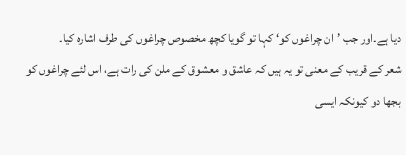دیا ہے۔اور جب ’ان چراغوں کو‘ کہا تو گویا کچھ مخصوص چراغوں کی طرف اشارہ کیا۔
شعر کے قریب کے معنی تو یہ ہیں کہ عاشق و معشوق کے ملن کی رات ہے، اس لئے چراغوں کو بجھا دو کیونکہ ایسی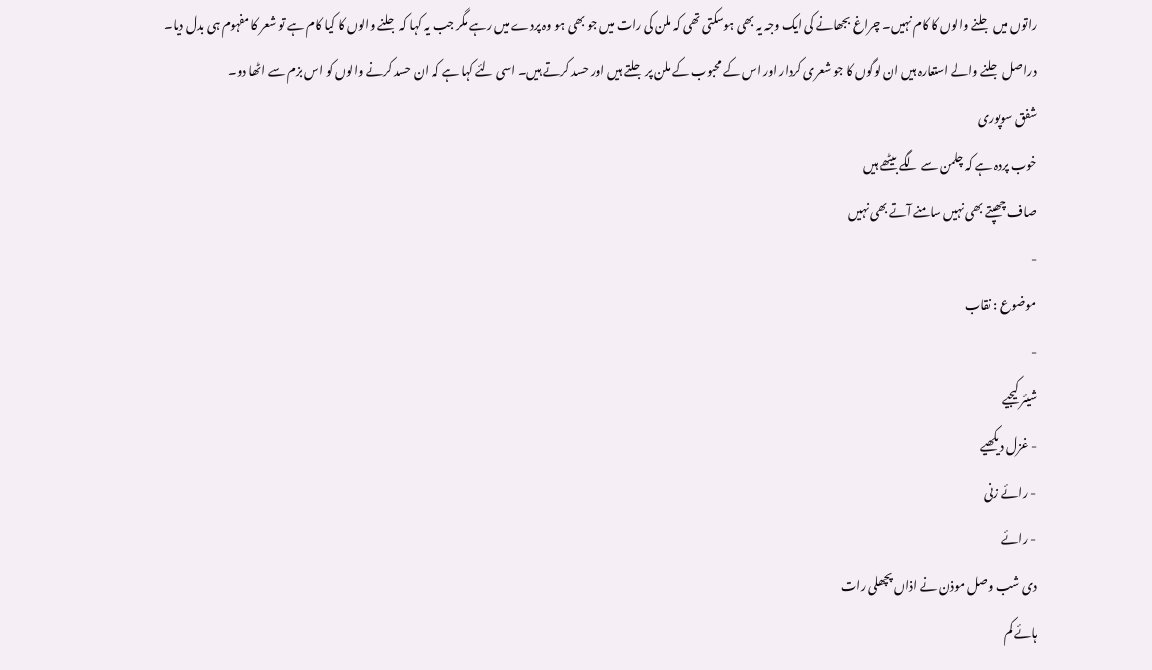راتوں میں جلنے والوں کا کام نہیں۔ چراغ بجھانے کی ایک وجہ یہ بھی ہوسکتی تھی کہ ملن کی رات میں جو بھی ہو وہ پردے میں رہے مگر جب یہ کہا کہ جلنے والوں کا کیا کام ہے تو شعر کا مفہوم ہی بدل دیا۔ دراصل جلنے والے استعارہ ہیں ان لوگوں کا جو شعری کردار اور اس کے محبوب کے ملن پر جلتے ہیں اور حسد کرتے ہیں۔ اسی لئے کہا ہے کہ ان حسد کرنے والوں کو اس بزم سے اٹھا دو۔
شفق سوپوری
خوب پردہ ہے کہ چلمن سے لگے بیٹھے ہیں
صاف چھپتے بھی نہیں سامنے آتے بھی نہیں
-
موضوع : نقاب
-
شیئر کیجیے
- غزل دیکھیے
- رائے زنی
- رائے
دی شب وصل موذن نے اذاں پچھلی رات
ہائے کم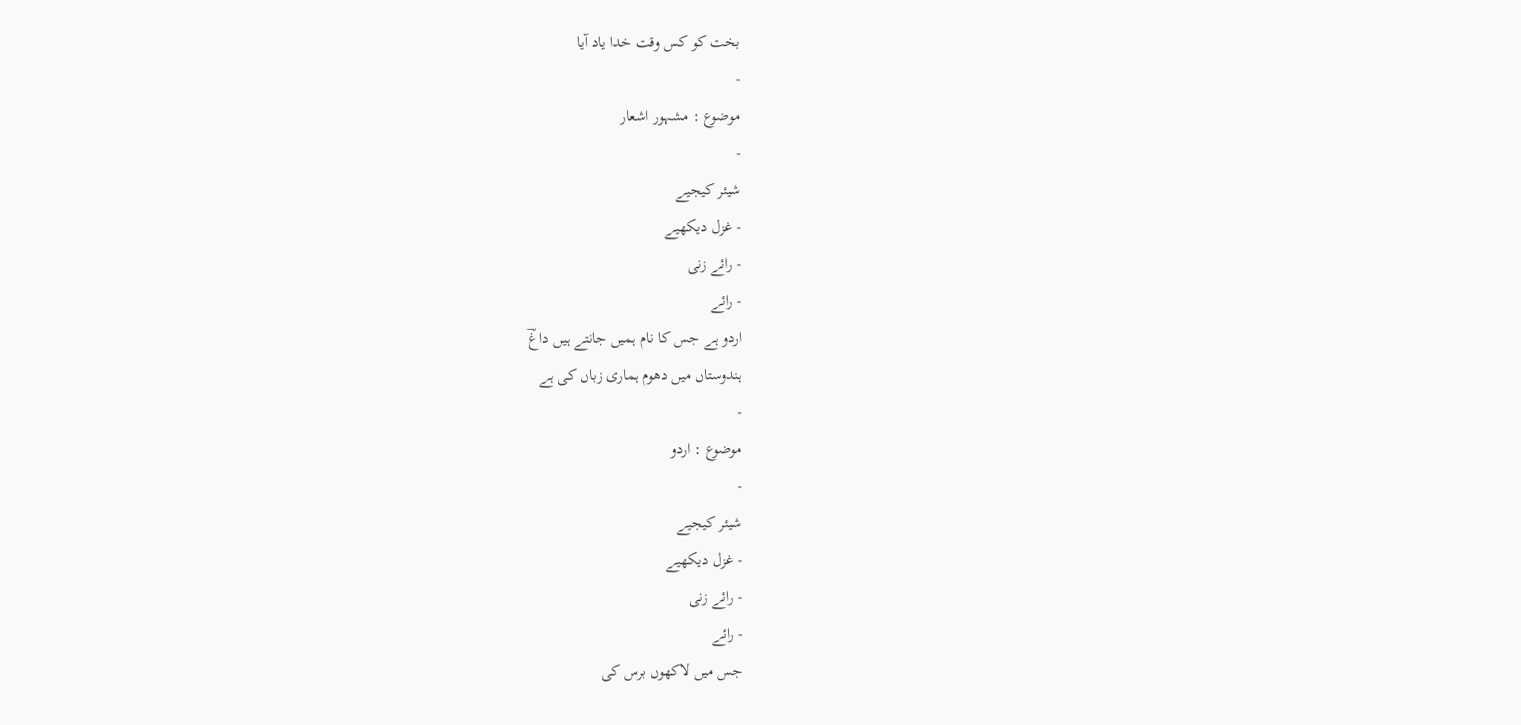بخت کو کس وقت خدا یاد آیا
-
موضوع : مشہور اشعار
-
شیئر کیجیے
- غزل دیکھیے
- رائے زنی
- رائے
اردو ہے جس کا نام ہمیں جانتے ہیں داغؔ
ہندوستاں میں دھوم ہماری زباں کی ہے
-
موضوع : اردو
-
شیئر کیجیے
- غزل دیکھیے
- رائے زنی
- رائے
جس میں لاکھوں برس کی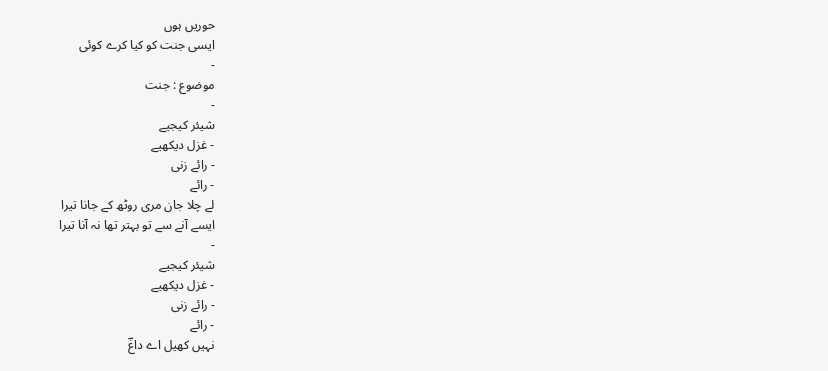حوریں ہوں
ایسی جنت کو کیا کرے کوئی
-
موضوع : جنت
-
شیئر کیجیے
- غزل دیکھیے
- رائے زنی
- رائے
لے چلا جان مری روٹھ کے جانا تیرا
ایسے آنے سے تو بہتر تھا نہ آنا تیرا
-
شیئر کیجیے
- غزل دیکھیے
- رائے زنی
- رائے
نہیں کھیل اے داغؔ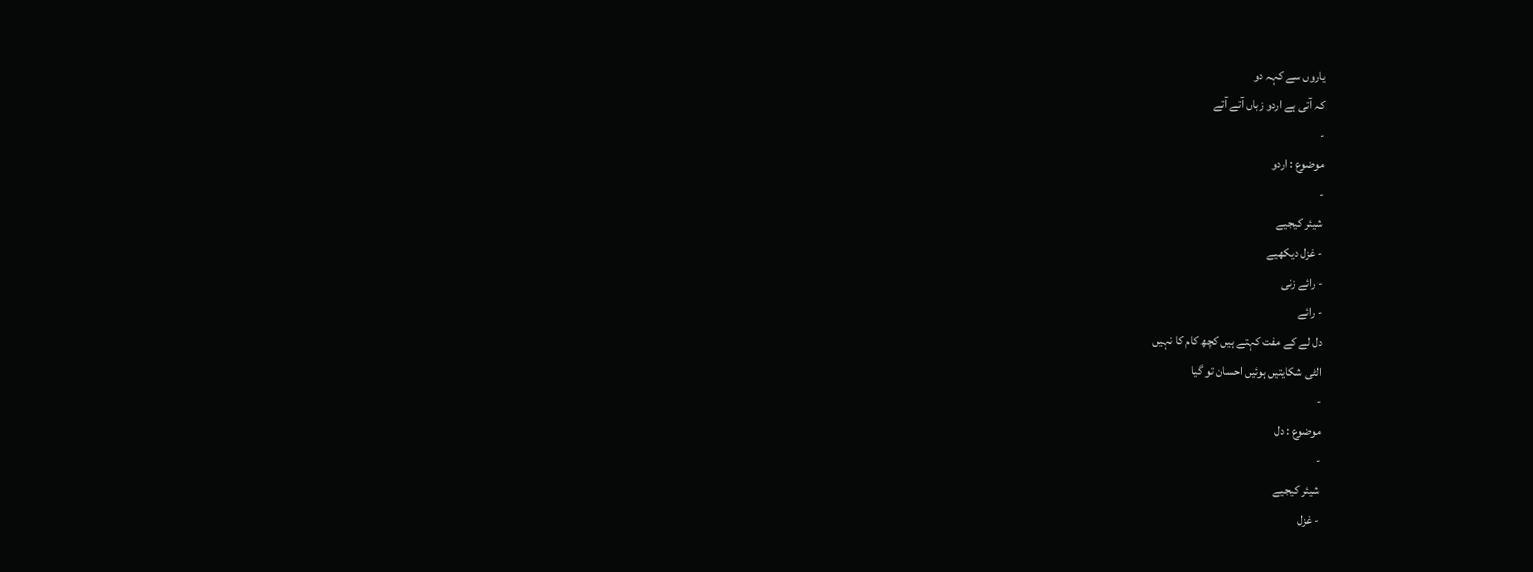یاروں سے کہہ دو
کہ آتی ہے اردو زباں آتے آتے
-
موضوع : اردو
-
شیئر کیجیے
- غزل دیکھیے
- رائے زنی
- رائے
دل لے کے مفت کہتے ہیں کچھ کام کا نہیں
الٹی شکایتیں ہوئیں احسان تو گیا
-
موضوع : دل
-
شیئر کیجیے
- غزل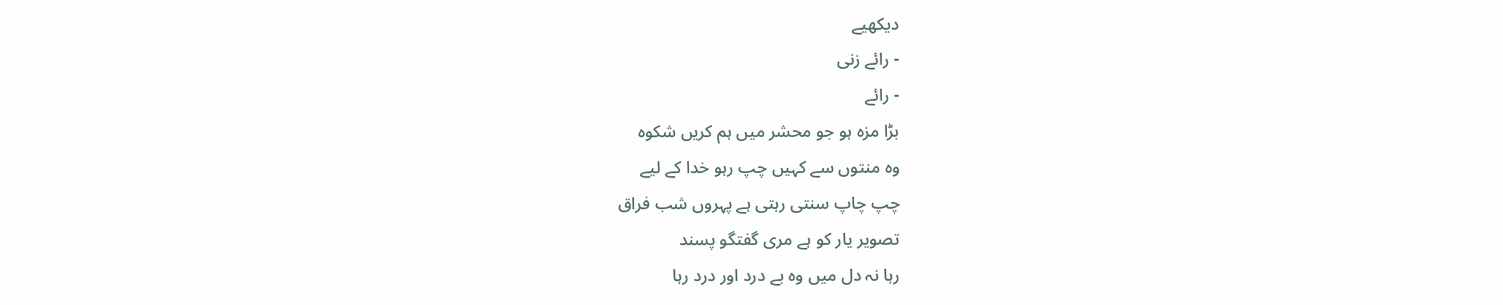دیکھیے
- رائے زنی
- رائے
بڑا مزہ ہو جو محشر میں ہم کریں شکوہ
وہ منتوں سے کہیں چپ رہو خدا کے لیے
چپ چاپ سنتی رہتی ہے پہروں شب فراق
تصویر یار کو ہے مری گفتگو پسند
رہا نہ دل میں وہ بے درد اور درد رہا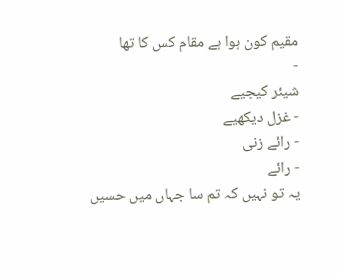مقیم کون ہوا ہے مقام کس کا تھا
-
شیئر کیجیے
- غزل دیکھیے
- رائے زنی
- رائے
یہ تو نہیں کہ تم سا جہاں میں حسیں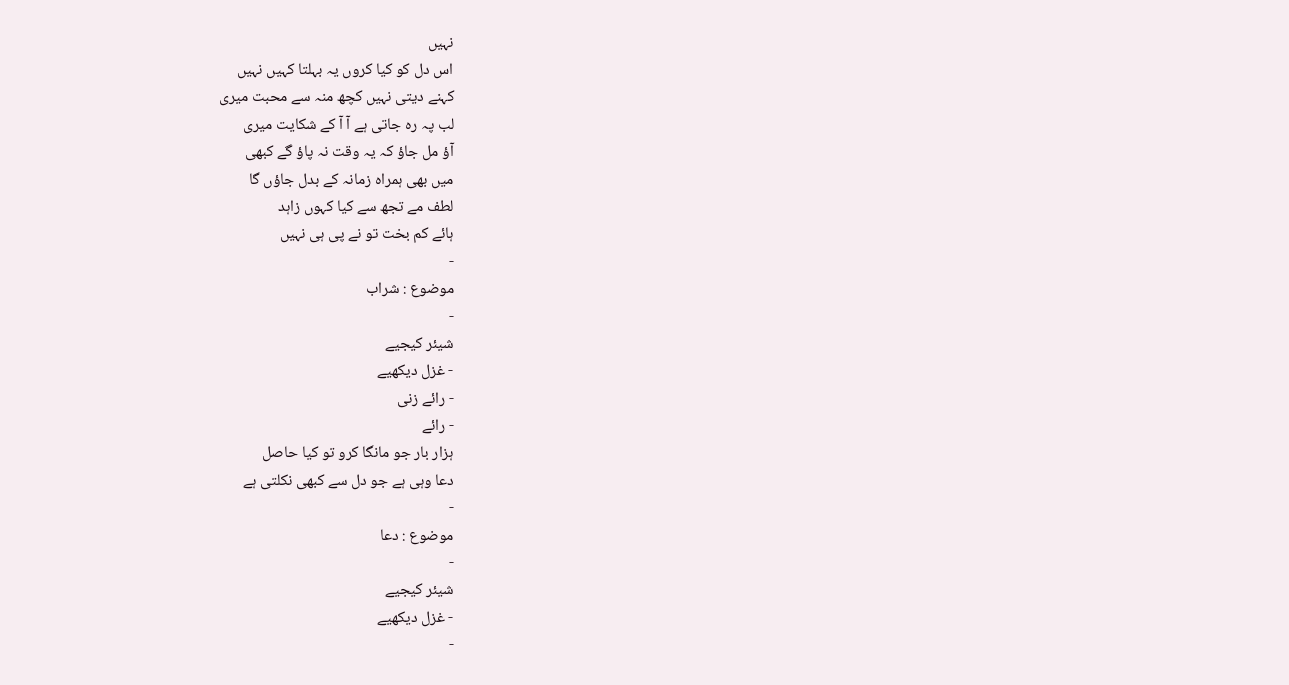نہیں
اس دل کو کیا کروں یہ بہلتا کہیں نہیں
کہنے دیتی نہیں کچھ منہ سے محبت میری
لب پہ رہ جاتی ہے آ آ کے شکایت میری
آؤ مل جاؤ کہ یہ وقت نہ پاؤ گے کبھی
میں بھی ہمراہ زمانہ کے بدل جاؤں گا
لطف مے تجھ سے کیا کہوں زاہد
ہائے کم بخت تو نے پی ہی نہیں
-
موضوع : شراب
-
شیئر کیجیے
- غزل دیکھیے
- رائے زنی
- رائے
ہزار بار جو مانگا کرو تو کیا حاصل
دعا وہی ہے جو دل سے کبھی نکلتی ہے
-
موضوع : دعا
-
شیئر کیجیے
- غزل دیکھیے
-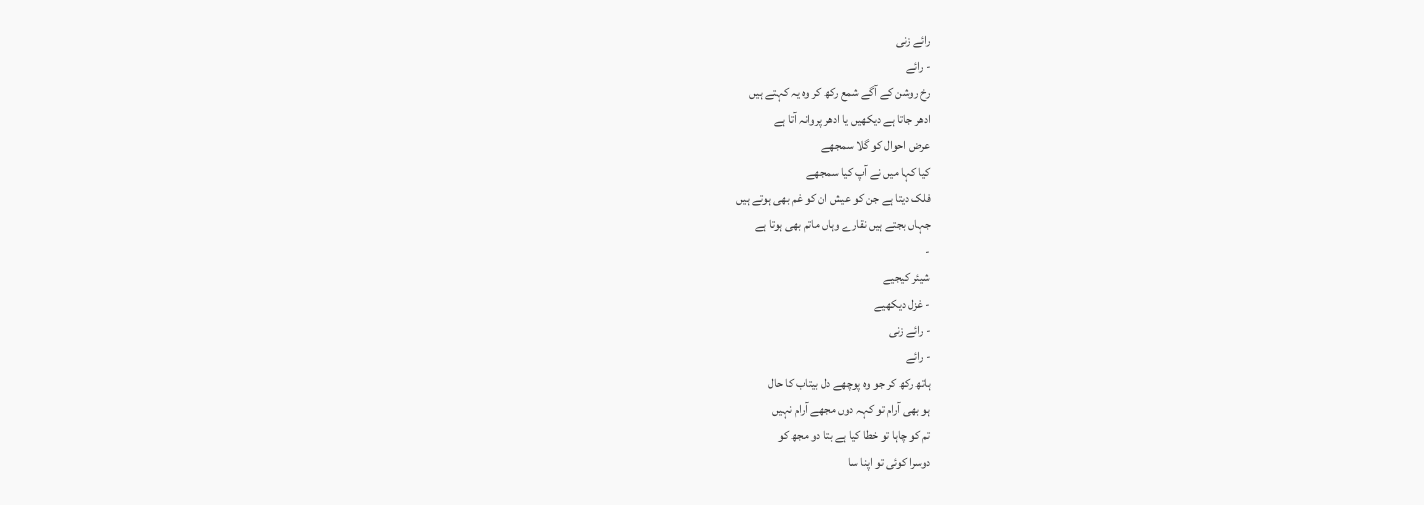رائے زنی
- رائے
رخ روشن کے آگے شمع رکھ کر وہ یہ کہتے ہیں
ادھر جاتا ہے دیکھیں یا ادھر پروانہ آتا ہے
عرض احوال کو گلا سمجھے
کیا کہا میں نے آپ کیا سمجھے
فلک دیتا ہے جن کو عیش ان کو غم بھی ہوتے ہیں
جہاں بجتے ہیں نقارے وہاں ماتم بھی ہوتا ہے
-
شیئر کیجیے
- غزل دیکھیے
- رائے زنی
- رائے
ہاتھ رکھ کر جو وہ پوچھے دل بیتاب کا حال
ہو بھی آرام تو کہہ دوں مجھے آرام نہیں
تم کو چاہا تو خطا کیا ہے بتا دو مجھ کو
دوسرا کوئی تو اپنا سا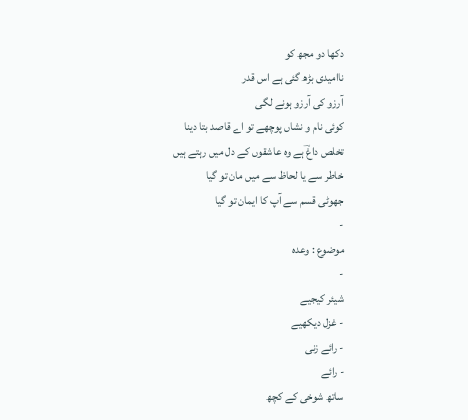دکھا دو مجھ کو
ناامیدی بڑھ گئی ہے اس قدر
آرزو کی آرزو ہونے لگی
کوئی نام و نشاں پوچھے تو اے قاصد بتا دینا
تخلص داغؔ ہے وہ عاشقوں کے دل میں رہتے ہیں
خاطر سے یا لحاظ سے میں مان تو گیا
جھوٹی قسم سے آپ کا ایمان تو گیا
-
موضوع : وعدہ
-
شیئر کیجیے
- غزل دیکھیے
- رائے زنی
- رائے
ساتھ شوخی کے کچھ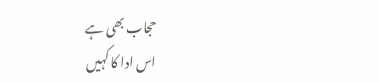حجاب بھی ہے
اس ادا کا کہیں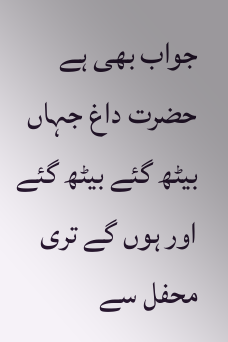جواب بھی ہے
حضرت داغ جہاں بیٹھ گئے بیٹھ گئے
اور ہوں گے تری محفل سے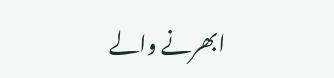ابھرنے والے